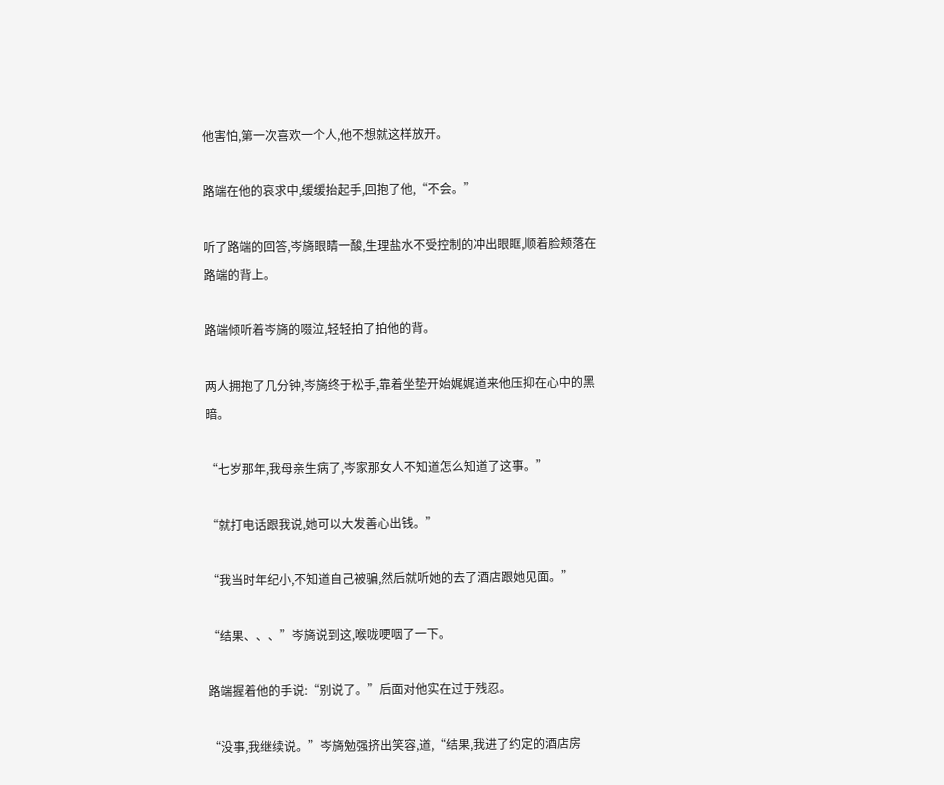他害怕,第一次喜欢一个人,他不想就这样放开。

路端在他的哀求中,缓缓抬起手,回抱了他,“不会。”

听了路端的回答,岑旖眼睛一酸,生理盐水不受控制的冲出眼眶,顺着脸颊落在路端的背上。

路端倾听着岑旖的啜泣,轻轻拍了拍他的背。

两人拥抱了几分钟,岑旖终于松手,靠着坐垫开始娓娓道来他压抑在心中的黑暗。

“七岁那年,我母亲生病了,岑家那女人不知道怎么知道了这事。”

“就打电话跟我说,她可以大发善心出钱。”

“我当时年纪小,不知道自己被骗,然后就听她的去了酒店跟她见面。”

“结果、、、”岑旖说到这,喉咙哽咽了一下。

路端握着他的手说:“别说了。”后面对他实在过于残忍。

“没事,我继续说。”岑旖勉强挤出笑容,道,“结果,我进了约定的酒店房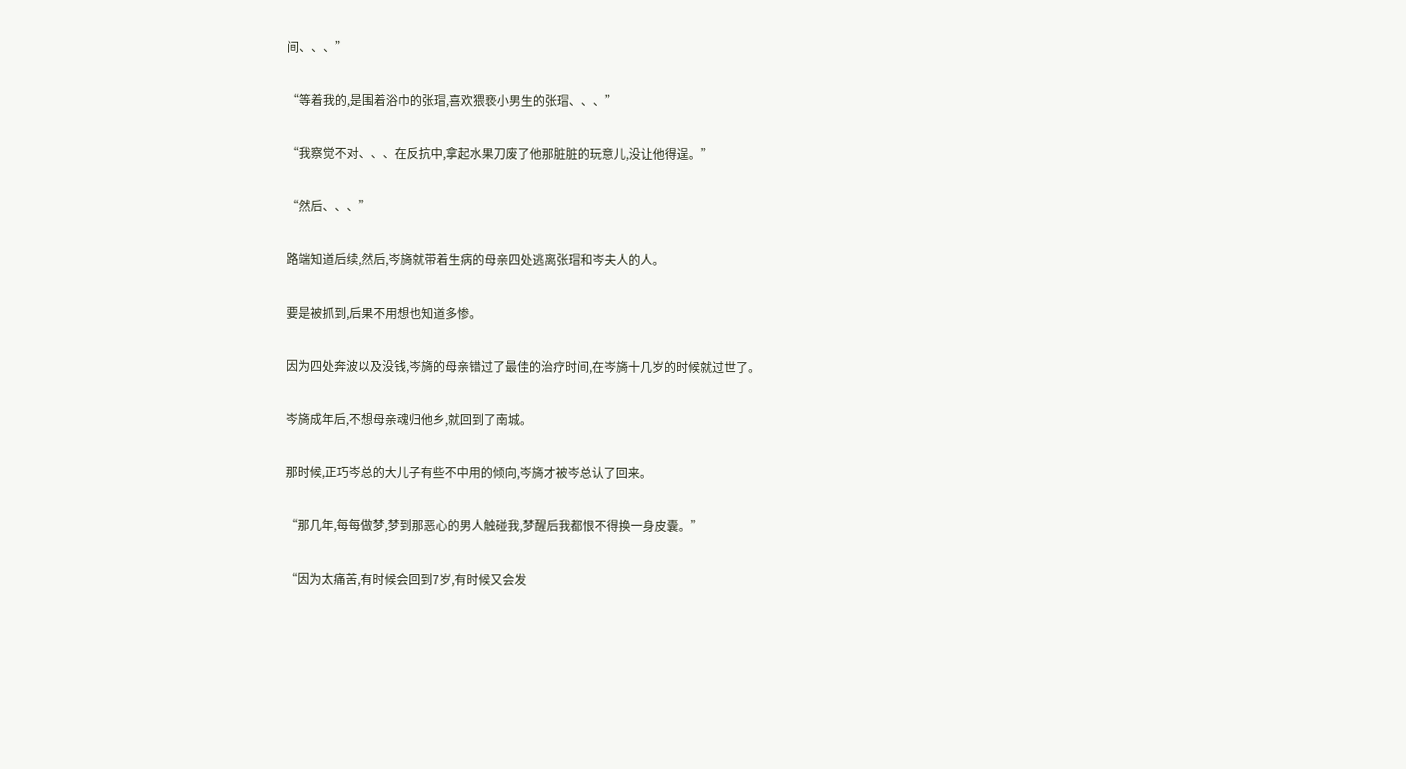间、、、”

“等着我的,是围着浴巾的张瑁,喜欢猥亵小男生的张瑁、、、”

“我察觉不对、、、在反抗中,拿起水果刀废了他那脏脏的玩意儿,没让他得逞。”

“然后、、、”

路端知道后续,然后,岑旖就带着生病的母亲四处逃离张瑁和岑夫人的人。

要是被抓到,后果不用想也知道多惨。

因为四处奔波以及没钱,岑旖的母亲错过了最佳的治疗时间,在岑旖十几岁的时候就过世了。

岑旖成年后,不想母亲魂归他乡,就回到了南城。

那时候,正巧岑总的大儿子有些不中用的倾向,岑旖才被岑总认了回来。

“那几年,每每做梦,梦到那恶心的男人触碰我,梦醒后我都恨不得换一身皮囊。”

“因为太痛苦,有时候会回到7岁,有时候又会发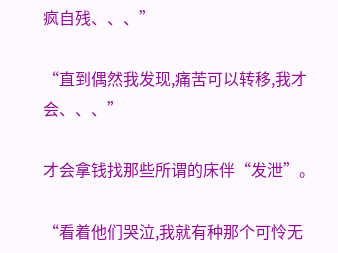疯自残、、、”

“直到偶然我发现,痛苦可以转移,我才会、、、”

才会拿钱找那些所谓的床伴“发泄”。

“看着他们哭泣,我就有种那个可怜无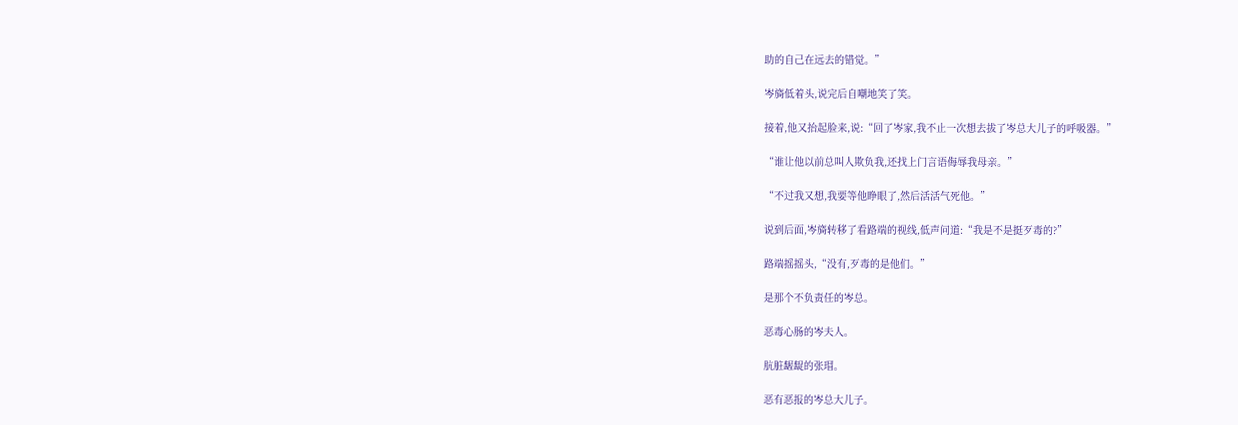助的自己在远去的错觉。”

岑旖低着头,说完后自嘲地笑了笑。

接着,他又抬起脸来,说:“回了岑家,我不止一次想去拔了岑总大儿子的呼吸器。”

“谁让他以前总叫人欺负我,还找上门言语侮辱我母亲。”

“不过我又想,我要等他睁眼了,然后活活气死他。”

说到后面,岑旖转移了看路端的视线,低声问道:“我是不是挺歹毒的?”

路端摇摇头,“没有,歹毒的是他们。”

是那个不负责任的岑总。

恶毒心肠的岑夫人。

肮脏龌龊的张瑁。

恶有恶报的岑总大儿子。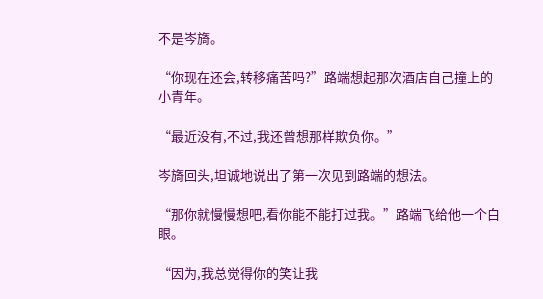不是岑旖。

“你现在还会,转移痛苦吗?”路端想起那次酒店自己撞上的小青年。

“最近没有,不过,我还曾想那样欺负你。”

岑旖回头,坦诚地说出了第一次见到路端的想法。

“那你就慢慢想吧,看你能不能打过我。”路端飞给他一个白眼。

“因为,我总觉得你的笑让我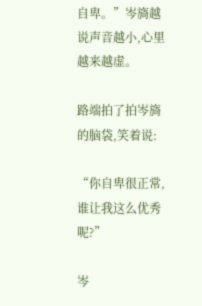自卑。”岑旖越说声音越小,心里越来越虚。

路端拍了拍岑旖的脑袋,笑着说:

“你自卑很正常,谁让我这么优秀呢?”

岑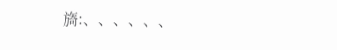旖:、、、、、、